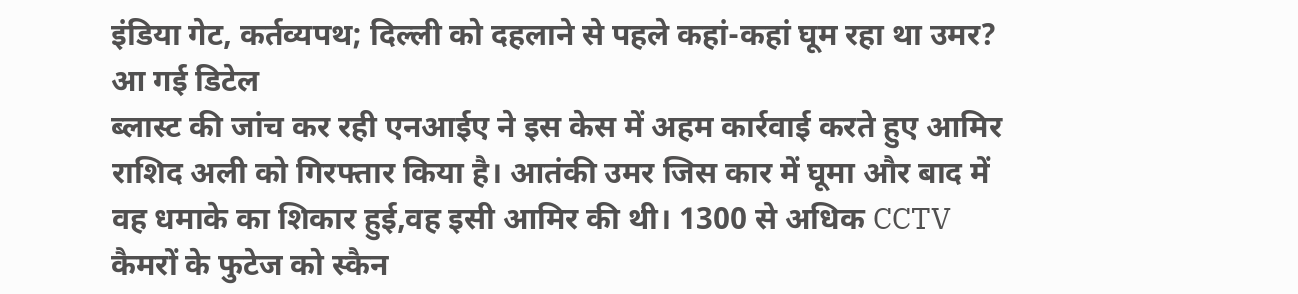इंडिया गेट, कर्तव्यपथ; दिल्ली को दहलाने से पहले कहां-कहां घूम रहा था उमर? आ गई डिटेल
ब्लास्ट की जांच कर रही एनआईए ने इस केस में अहम कार्रवाई करते हुए आमिर राशिद अली को गिरफ्तार किया है। आतंकी उमर जिस कार में घूमा और बाद में वह धमाके का शिकार हुई,वह इसी आमिर की थी। 1300 से अधिक CCTV कैमरों के फुटेज को स्कैन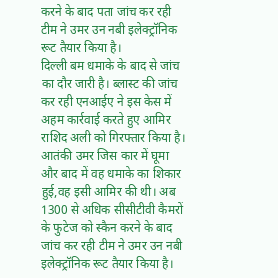करने के बाद पता जांच कर रही टीम ने उमर उन नबी इलेक्ट्रॉनिक रूट तैयार किया है।
दिल्ली बम धमाके के बाद से जांच का दौर जारी है। ब्लास्ट की जांच कर रही एनआईए ने इस केस में अहम कार्रवाई करते हुए आमिर राशिद अली को गिरफ्तार किया है। आतंकी उमर जिस कार में घूमा और बाद में वह धमाके का शिकार हुई,वह इसी आमिर की थी। अब 1300 से अधिक सीसीटीवी कैमरों के फुटेज को स्कैन करने के बाद जांच कर रही टीम ने उमर उन नबी इलेक्ट्रॉनिक रूट तैयार किया है।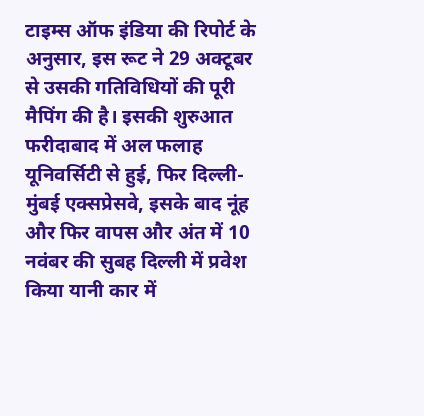टाइम्स ऑफ इंडिया की रिपोर्ट के अनुसार, इस रूट ने 29 अक्टूबर से उसकी गतिविधियों की पूरी मैपिंग की है। इसकी शुरुआत फरीदाबाद में अल फलाह यूनिवर्सिटी से हुई, फिर दिल्ली-मुंबई एक्सप्रेसवे, इसके बाद नूंह और फिर वापस और अंत में 10 नवंबर की सुबह दिल्ली में प्रवेश किया यानी कार में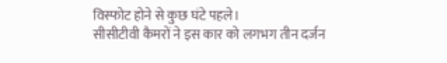विस्फोट होने से कुछ घंटे पहले।
सीसीटीवी कैमरों ने इस कार को लगभग तीन दर्जन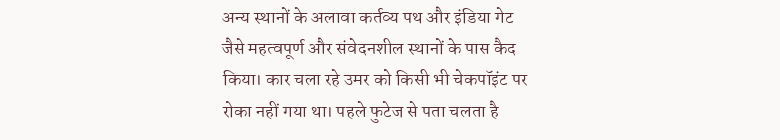अन्य स्थानों के अलावा कर्तव्य पथ और इंडिया गेट जैसे महत्वपूर्ण और संवेदनशील स्थानों के पास कैद किया। कार चला रहे उमर को किसी भी चेकपॉइंट पर रोका नहीं गया था। पहले फुटेज से पता चलता है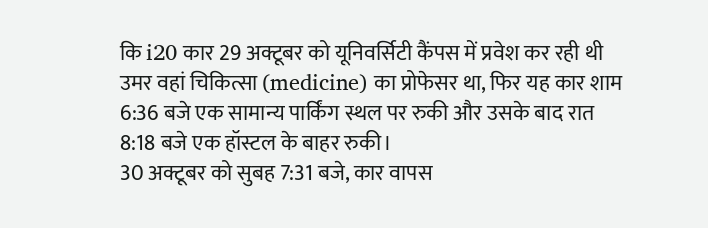कि i20 कार 29 अक्टूबर को यूनिवर्सिटी कैंपस में प्रवेश कर रही थी उमर वहां चिकित्सा (medicine) का प्रोफेसर था, फिर यह कार शाम 6:36 बजे एक सामान्य पार्किंग स्थल पर रुकी और उसके बाद रात 8:18 बजे एक हॉस्टल के बाहर रुकी।
30 अक्टूबर को सुबह 7:31 बजे, कार वापस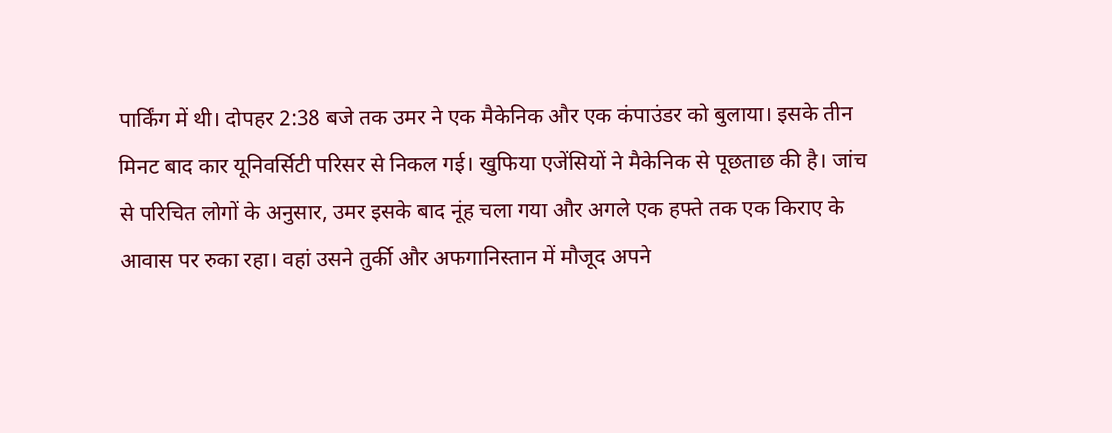पार्किंग में थी। दोपहर 2:38 बजे तक उमर ने एक मैकेनिक और एक कंपाउंडर को बुलाया। इसके तीन मिनट बाद कार यूनिवर्सिटी परिसर से निकल गई। खुफिया एजेंसियों ने मैकेनिक से पूछताछ की है। जांच से परिचित लोगों के अनुसार, उमर इसके बाद नूंह चला गया और अगले एक हफ्ते तक एक किराए के आवास पर रुका रहा। वहां उसने तुर्की और अफगानिस्तान में मौजूद अपने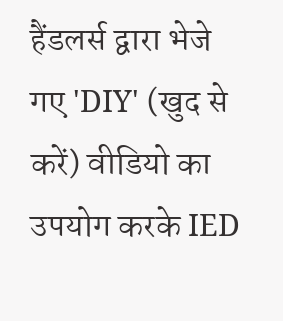हैंडलर्स द्वारा भेजे गए 'DIY' (खुद से करें) वीडियो का उपयोग करके IED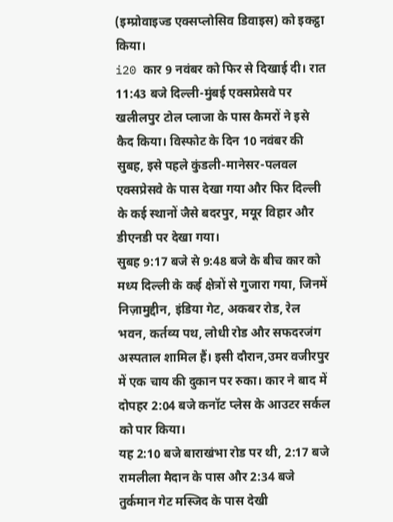(इम्प्रोवाइज्ड एक्सप्लोसिव डिवाइस) को इकट्ठा किया।
i20 कार 9 नवंबर को फिर से दिखाई दी। रात 11:43 बजे दिल्ली-मुंबई एक्सप्रेसवे पर खलीलपुर टोल प्लाजा के पास कैमरों ने इसे कैद किया। विस्फोट के दिन 10 नवंबर की सुबह, इसे पहले कुंडली-मानेसर-पलवल एक्सप्रेसवे के पास देखा गया और फिर दिल्ली के कई स्थानों जैसे बदरपुर, मयूर विहार और डीएनडी पर देखा गया।
सुबह 9:17 बजे से 9:48 बजे के बीच कार को मध्य दिल्ली के कई क्षेत्रों से गुजारा गया, जिनमें निज़ामुद्दीन, इंडिया गेट, अकबर रोड, रेल भवन, कर्तव्य पथ, लोधी रोड और सफदरजंग अस्पताल शामिल हैं। इसी दौरान,उमर वजीरपुर में एक चाय की दुकान पर रुका। कार ने बाद में दोपहर 2:04 बजे कनॉट प्लेस के आउटर सर्कल को पार किया।
यह 2:10 बजे बाराखंभा रोड पर थी, 2:17 बजे रामलीला मैदान के पास और 2:34 बजे तुर्कमान गेट मस्जिद के पास देखी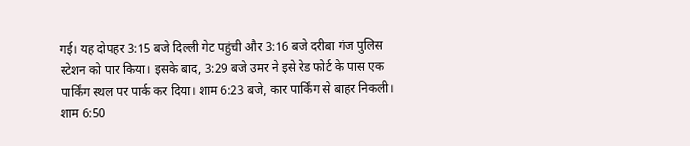गई। यह दोपहर 3:15 बजे दिल्ली गेट पहुंची और 3:16 बजे दरीबा गंज पुलिस स्टेशन को पार किया। इसके बाद, 3:29 बजे उमर ने इसे रेड फोर्ट के पास एक पार्किंग स्थल पर पार्क कर दिया। शाम 6:23 बजे, कार पार्किंग से बाहर निकली। शाम 6:50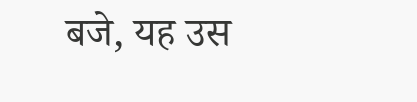बजे, यह उस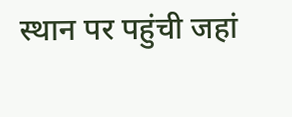स्थान पर पहुंची जहां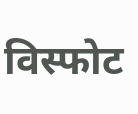विस्फोट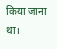किया जाना था।